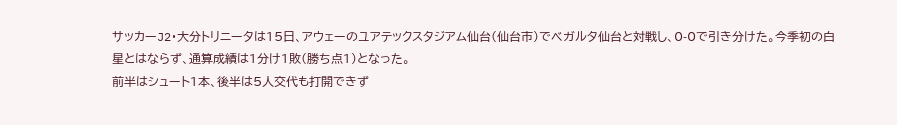サッカーJ2・大分トリニータは15日、アウェーのユアテックスタジアム仙台(仙台市)でベガルタ仙台と対戦し、0-0で引き分けた。今季初の白星とはならず、通算成績は1分け1敗(勝ち点1)となった。
前半はシュート1本、後半は5人交代も打開できず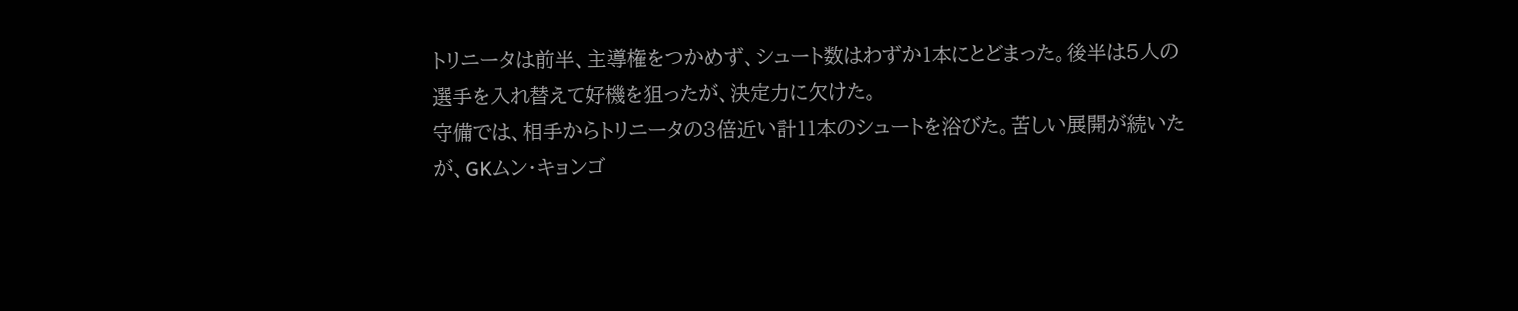トリニータは前半、主導権をつかめず、シュート数はわずか1本にとどまった。後半は5人の選手を入れ替えて好機を狙ったが、決定力に欠けた。
守備では、相手からトリニータの3倍近い計11本のシュートを浴びた。苦しい展開が続いたが、GKムン・キョンゴ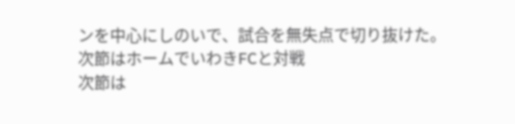ンを中心にしのいで、試合を無失点で切り抜けた。
次節はホームでいわきFCと対戦
次節は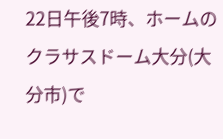22日午後7時、ホームのクラサスドーム大分(大分市)で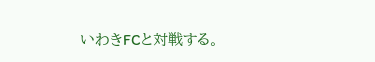いわきFCと対戦する。